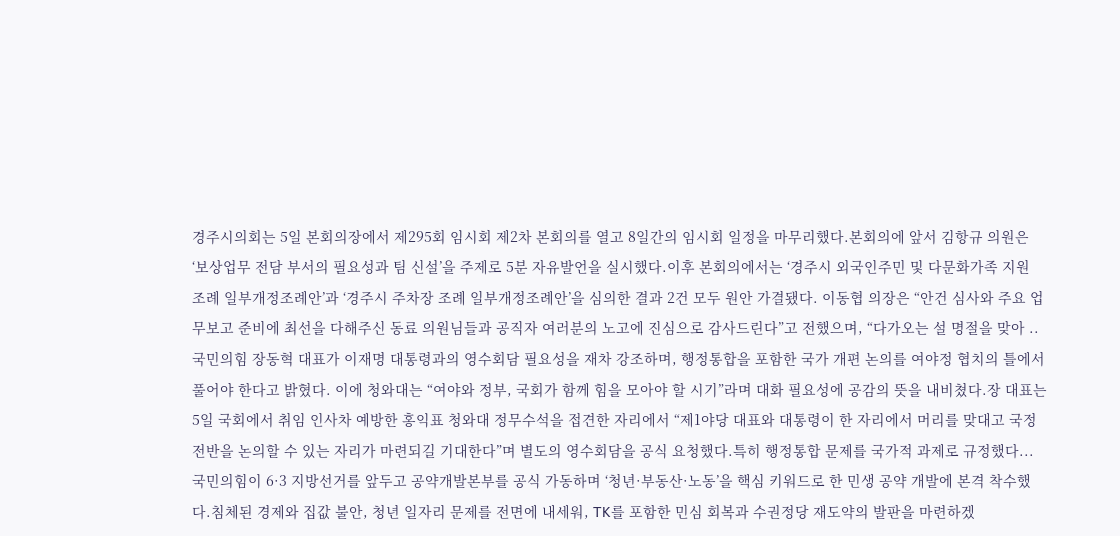경주시의회는 5일 본회의장에서 제295회 임시회 제2차 본회의를 열고 8일간의 임시회 일정을 마무리했다.본회의에 앞서 김항규 의원은 ‘보상업무 전담 부서의 필요성과 팀 신설’을 주제로 5분 자유발언을 실시했다.이후 본회의에서는 ‘경주시 외국인주민 및 다문화가족 지원 조례 일부개정조례안’과 ‘경주시 주차장 조례 일부개정조례안’을 심의한 결과 2건 모두 원안 가결됐다. 이동협 의장은 “안건 심사와 주요 업무보고 준비에 최선을 다해주신 동료 의원님들과 공직자 여러분의 노고에 진심으로 감사드린다”고 전했으며, “다가오는 설 명절을 맞아 ..
국민의힘 장동혁 대표가 이재명 대통령과의 영수회담 필요성을 재차 강조하며, 행정통합을 포함한 국가 개편 논의를 여야정 협치의 틀에서 풀어야 한다고 밝혔다. 이에 청와대는 “여야와 정부, 국회가 함께 힘을 모아야 할 시기”라며 대화 필요성에 공감의 뜻을 내비쳤다.장 대표는 5일 국회에서 취임 인사차 예방한 홍익표 청와대 정무수석을 접견한 자리에서 “제1야당 대표와 대통령이 한 자리에서 머리를 맞대고 국정 전반을 논의할 수 있는 자리가 마련되길 기대한다”며 별도의 영수회담을 공식 요청했다.특히 행정통합 문제를 국가적 과제로 규정했다...
국민의힘이 6·3 지방선거를 앞두고 공약개발본부를 공식 가동하며 ‘청년·부동산·노동’을 핵심 키워드로 한 민생 공약 개발에 본격 착수했다.침체된 경제와 집값 불안, 청년 일자리 문제를 전면에 내세워, TK를 포함한 민심 회복과 수권정당 재도약의 발판을 마련하겠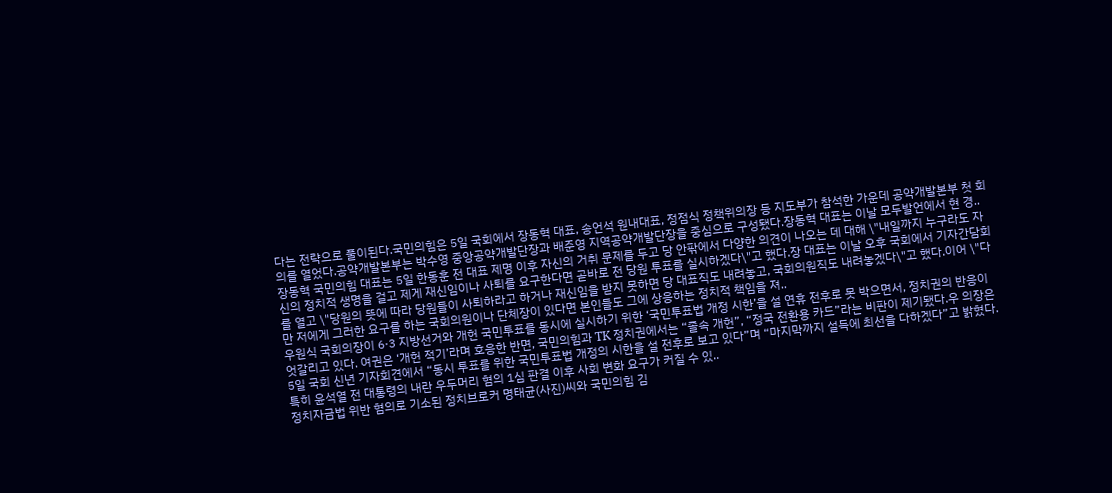다는 전략으로 풀이된다.국민의힘은 5일 국회에서 장동혁 대표, 송언석 원내대표, 정점식 정책위의장 등 지도부가 참석한 가운데 공약개발본부 첫 회의를 열었다.공약개발본부는 박수영 중앙공약개발단장과 배준영 지역공약개발단장을 중심으로 구성됐다.장동혁 대표는 이날 모두발언에서 현 경..
장동혁 국민의힘 대표는 5일 한동훈 전 대표 제명 이후 자신의 거취 문제를 두고 당 안팎에서 다양한 의견이 나오는 데 대해 \"내일까지 누구라도 자신의 정치적 생명을 걸고 제게 재신임이나 사퇴를 요구한다면 곧바로 전 당원 투표를 실시하겠다\"고 했다.장 대표는 이날 오후 국회에서 기자간담회를 열고 \"당원의 뜻에 따라 당원들이 사퇴하라고 하거나 재신임을 받지 못하면 당 대표직도 내려놓고, 국회의원직도 내려놓겠다\"고 했다.이어 \"다만 저에게 그러한 요구를 하는 국회의원이나 단체장이 있다면 본인들도 그에 상응하는 정치적 책임을 져..
우원식 국회의장이 6·3 지방선거와 개헌 국민투표를 동시에 실시하기 위한 ‘국민투표법 개정 시한’을 설 연휴 전후로 못 박으면서, 정치권의 반응이 엇갈리고 있다. 여권은 ‘개헌 적기’라며 호응한 반면, 국민의힘과 TK 정치권에서는 “졸속 개헌”, “정국 전환용 카드”라는 비판이 제기됐다.우 의장은 5일 국회 신년 기자회견에서 “동시 투표를 위한 국민투표법 개정의 시한을 설 전후로 보고 있다”며 “마지막까지 설득에 최선을 다하겠다”고 밝혔다. 특히 윤석열 전 대통령의 내란 우두머리 혐의 1심 판결 이후 사회 변화 요구가 커질 수 있..
정치자금법 위반 혐의로 기소된 정치브로커 명태균(사진)씨와 국민의힘 김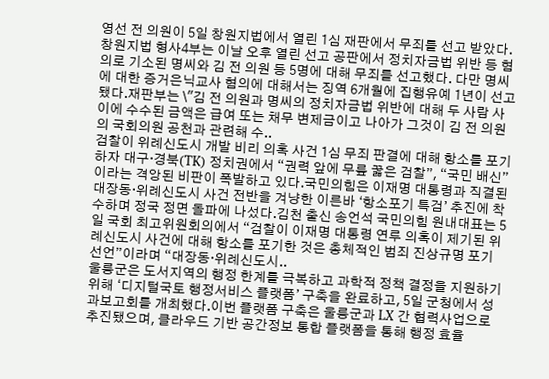영선 전 의원이 5일 창원지법에서 열린 1심 재판에서 무죄를 선고 받았다.창원지법 형사4부는 이날 오후 열린 선고 공판에서 정치자금법 위반 등 혐의로 기소된 명씨와 김 전 의원 등 5명에 대해 무죄를 선고했다. 다만 명씨에 대한 증거은닉교사 혐의에 대해서는 징역 6개월에 집행유예 1년이 선고됐다.재판부는 \"김 전 의원과 명씨의 정치자금법 위반에 대해 두 사람 사이에 수수된 금액은 급여 또는 채무 변제금이고 나아가 그것이 김 전 의원의 국회의원 공천과 관련해 수..
검찰이 위례신도시 개발 비리 의혹 사건 1심 무죄 판결에 대해 항소를 포기하자 대구·경북(TK) 정치권에서 “권력 앞에 무릎 꿇은 검찰”, “국민 배신”이라는 격앙된 비판이 폭발하고 있다.국민의힘은 이재명 대통령과 직결된 대장동·위례신도시 사건 전반을 겨냥한 이른바 ‘항소포기 특검’ 추진에 착수하며 정국 정면 돌파에 나섰다.김천 출신 송언석 국민의힘 원내대표는 5일 국회 최고위원회의에서 “검찰이 이재명 대통령 연루 의혹이 제기된 위례신도시 사건에 대해 항소를 포기한 것은 총체적인 범죄 진상규명 포기 선언”이라며 “대장동·위례신도시..
울릉군은 도서지역의 행정 한계를 극복하고 과학적 정책 결정을 지원하기 위해 ‘디지털국토 행정서비스 플랫폼’ 구축을 완료하고, 5일 군청에서 성과보고회를 개최했다.이번 플랫폼 구축은 울릉군과 LX 간 협력사업으로 추진됐으며, 클라우드 기반 공간정보 통합 플랫폼을 통해 행정 효율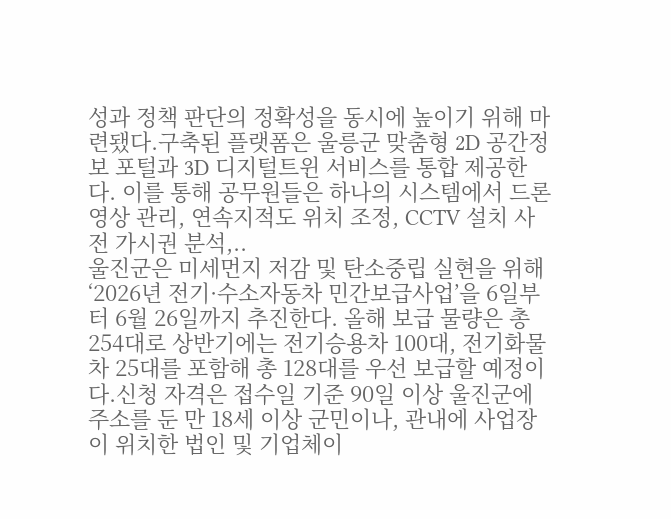성과 정책 판단의 정확성을 동시에 높이기 위해 마련됐다.구축된 플랫폼은 울릉군 맞춤형 2D 공간정보 포털과 3D 디지털트윈 서비스를 통합 제공한다. 이를 통해 공무원들은 하나의 시스템에서 드론영상 관리, 연속지적도 위치 조정, CCTV 설치 사전 가시권 분석,..
울진군은 미세먼지 저감 및 탄소중립 실현을 위해‘2026년 전기·수소자동차 민간보급사업’을 6일부터 6월 26일까지 추진한다. 올해 보급 물량은 총 254대로 상반기에는 전기승용차 100대, 전기화물차 25대를 포함해 총 128대를 우선 보급할 예정이다.신청 자격은 접수일 기준 90일 이상 울진군에 주소를 둔 만 18세 이상 군민이나, 관내에 사업장이 위치한 법인 및 기업체이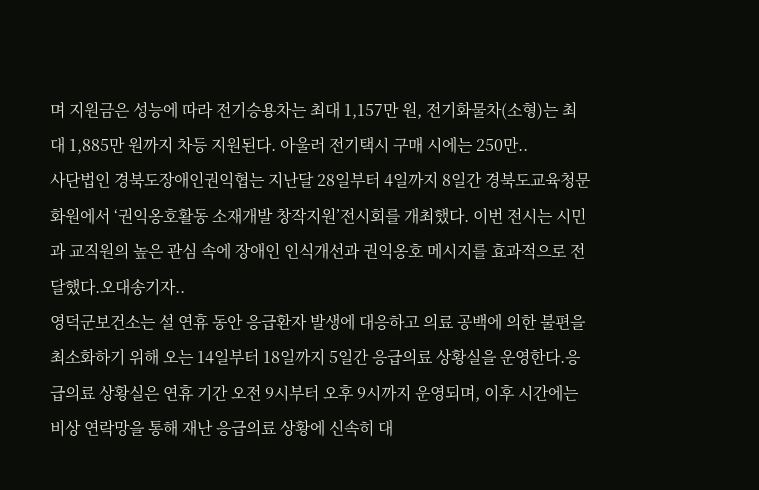며 지원금은 성능에 따라 전기승용차는 최대 1,157만 원, 전기화물차(소형)는 최대 1,885만 원까지 차등 지원된다. 아울러 전기택시 구매 시에는 250만..
사단법인 경북도장애인권익협는 지난달 28일부터 4일까지 8일간 경북도교육청문화원에서 ‘권익옹호활동 소재개발 창작지원’전시회를 개최했다. 이번 전시는 시민과 교직원의 높은 관심 속에 장애인 인식개선과 권익옹호 메시지를 효과적으로 전달했다.오대송기자..
영덕군보건소는 설 연휴 동안 응급환자 발생에 대응하고 의료 공백에 의한 불편을 최소화하기 위해 오는 14일부터 18일까지 5일간 응급의료 상황실을 운영한다.응급의료 상황실은 연휴 기간 오전 9시부터 오후 9시까지 운영되며, 이후 시간에는 비상 연락망을 통해 재난 응급의료 상황에 신속히 대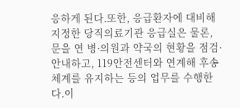응하게 된다.또한, 응급환자에 대비해 지정한 당직의료기관 응급실은 물론, 문을 연 병·의원과 약국의 현황을 점검·안내하고, 119안전센터와 연계해 후송 체계를 유지하는 등의 업무를 수행한다.이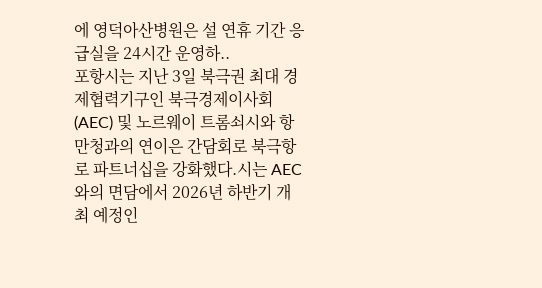에 영덕아산병원은 설 연휴 기간 응급실을 24시간 운영하..
포항시는 지난 3일 북극권 최대 경제협력기구인 북극경제이사회(AEC) 및 노르웨이 트롬쇠시와 항만청과의 연이은 간담회로 북극항로 파트너십을 강화했다.시는 AEC와의 면담에서 2026년 하반기 개최 예정인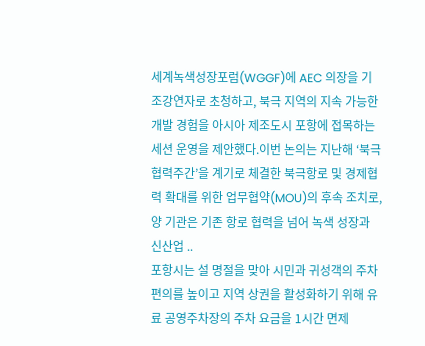세계녹색성장포럼(WGGF)에 AEC 의장을 기조강연자로 초청하고, 북극 지역의 지속 가능한 개발 경험을 아시아 제조도시 포항에 접목하는 세션 운영을 제안했다.이번 논의는 지난해 ‘북극협력주간’을 계기로 체결한 북극항로 및 경제협력 확대를 위한 업무협약(MOU)의 후속 조치로, 양 기관은 기존 항로 협력을 넘어 녹색 성장과 신산업 ..
포항시는 설 명절을 맞아 시민과 귀성객의 주차 편의를 높이고 지역 상권을 활성화하기 위해 유료 공영주차장의 주차 요금을 1시간 면제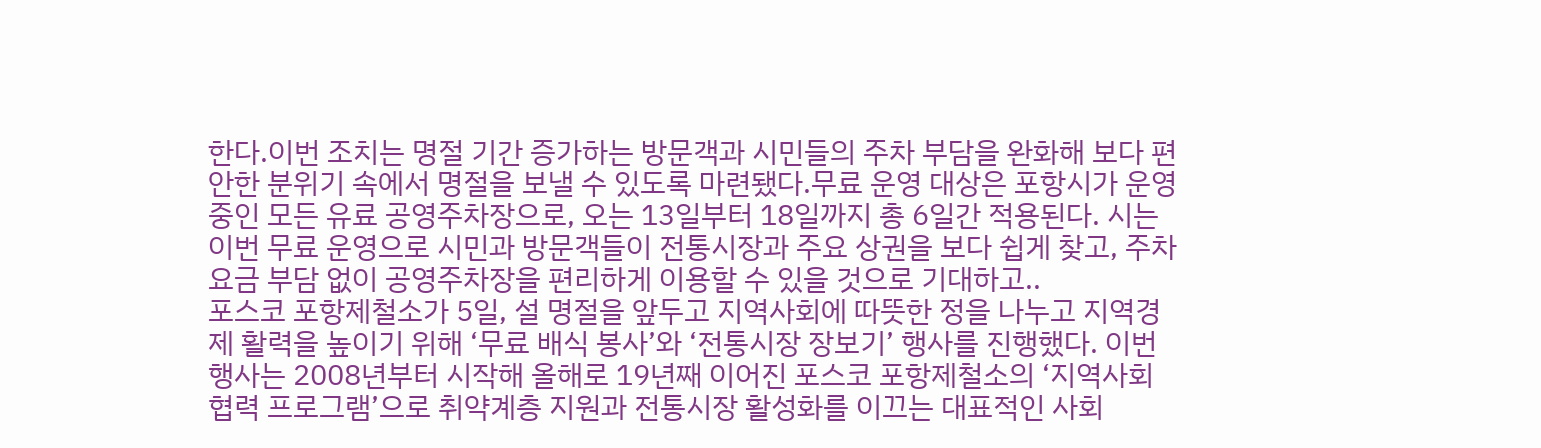한다.이번 조치는 명절 기간 증가하는 방문객과 시민들의 주차 부담을 완화해 보다 편안한 분위기 속에서 명절을 보낼 수 있도록 마련됐다.무료 운영 대상은 포항시가 운영 중인 모든 유료 공영주차장으로, 오는 13일부터 18일까지 총 6일간 적용된다. 시는 이번 무료 운영으로 시민과 방문객들이 전통시장과 주요 상권을 보다 쉽게 찾고, 주차 요금 부담 없이 공영주차장을 편리하게 이용할 수 있을 것으로 기대하고..
포스코 포항제철소가 5일, 설 명절을 앞두고 지역사회에 따뜻한 정을 나누고 지역경제 활력을 높이기 위해 ‘무료 배식 봉사’와 ‘전통시장 장보기’ 행사를 진행했다. 이번 행사는 2008년부터 시작해 올해로 19년째 이어진 포스코 포항제철소의 ‘지역사회 협력 프로그램’으로 취약계층 지원과 전통시장 활성화를 이끄는 대표적인 사회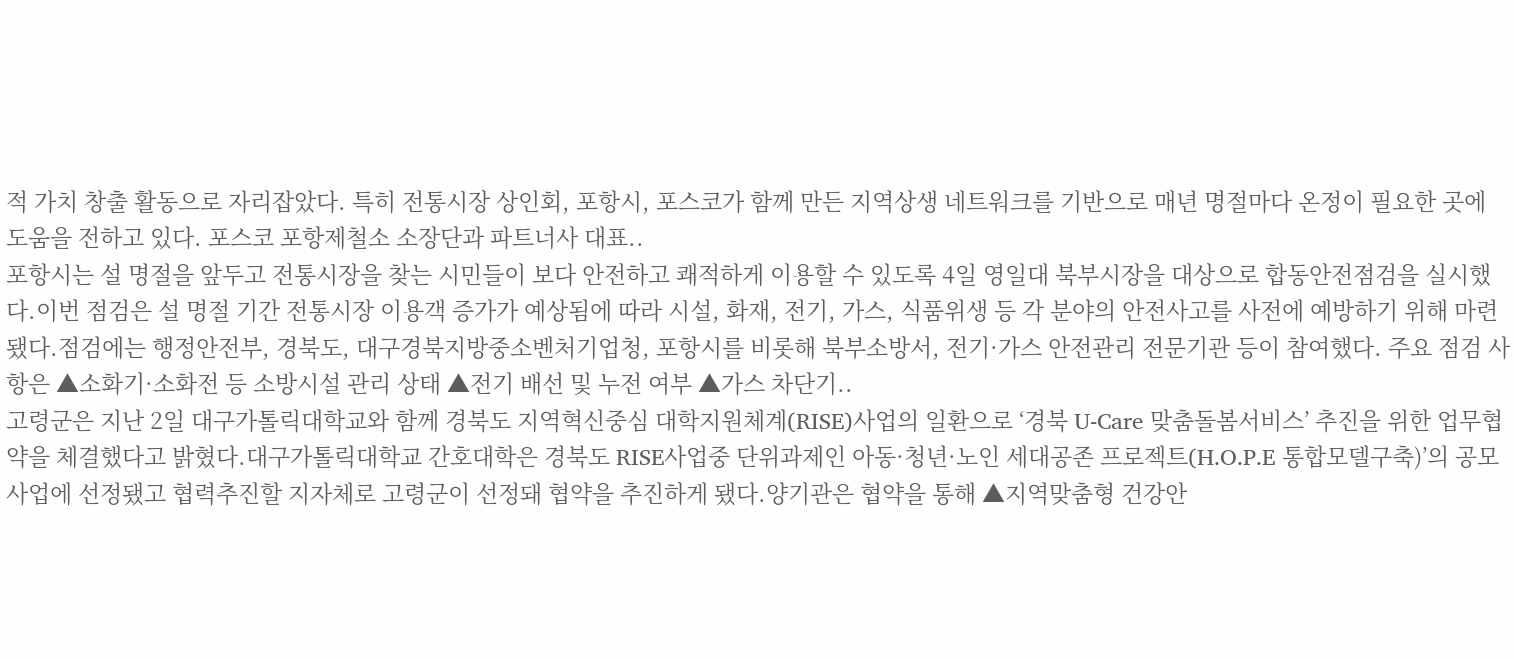적 가치 창출 활동으로 자리잡았다. 특히 전통시장 상인회, 포항시, 포스코가 함께 만든 지역상생 네트워크를 기반으로 매년 명절마다 온정이 필요한 곳에 도움을 전하고 있다. 포스코 포항제철소 소장단과 파트너사 대표..
포항시는 설 명절을 앞두고 전통시장을 찾는 시민들이 보다 안전하고 쾌적하게 이용할 수 있도록 4일 영일대 북부시장을 대상으로 합동안전점검을 실시했다.이번 점검은 설 명절 기간 전통시장 이용객 증가가 예상됨에 따라 시설, 화재, 전기, 가스, 식품위생 등 각 분야의 안전사고를 사전에 예방하기 위해 마련됐다.점검에는 행정안전부, 경북도, 대구경북지방중소벤처기업청, 포항시를 비롯해 북부소방서, 전기·가스 안전관리 전문기관 등이 참여했다. 주요 점검 사항은 ▲소화기·소화전 등 소방시설 관리 상태 ▲전기 배선 및 누전 여부 ▲가스 차단기..
고령군은 지난 2일 대구가톨릭대학교와 함께 경북도 지역혁신중심 대학지원체계(RISE)사업의 일환으로 ‘경북 U-Care 맞춤돌봄서비스’ 추진을 위한 업무협약을 체결했다고 밝혔다.대구가톨릭대학교 간호대학은 경북도 RISE사업중 단위과제인 아동·청년·노인 세대공존 프로젝트(H.O.P.E 통합모델구축)’의 공모사업에 선정됐고 협력추진할 지자체로 고령군이 선정돼 협약을 추진하게 됐다.양기관은 협약을 통해 ▲지역맞춤형 건강안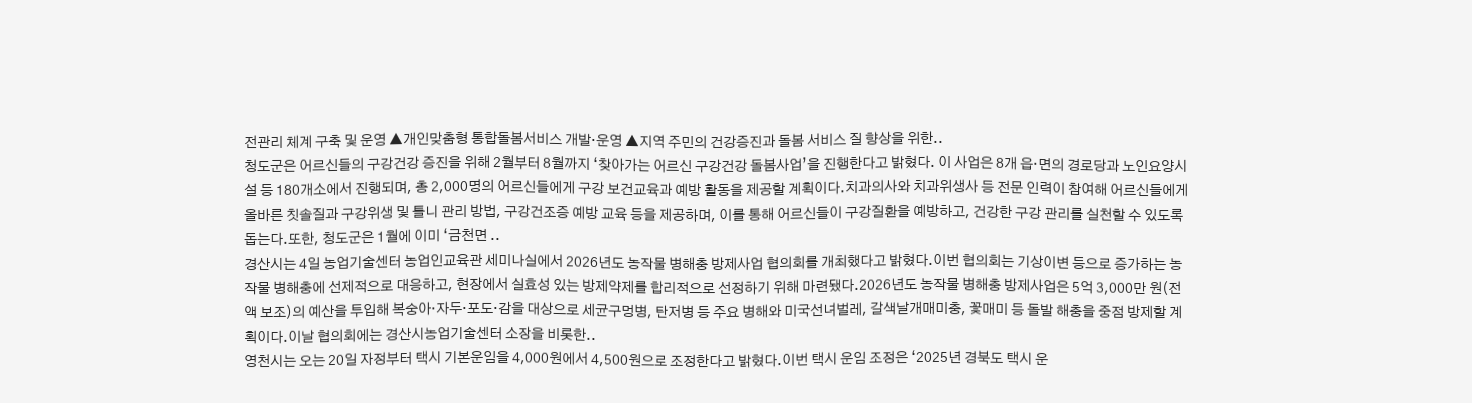전관리 체계 구축 및 운영 ▲개인맞춤형 통합돌봄서비스 개발·운영 ▲지역 주민의 건강증진과 돌봄 서비스 질 향상을 위한..
청도군은 어르신들의 구강건강 증진을 위해 2월부터 8월까지 ‘찾아가는 어르신 구강건강 돌봄사업’을 진행한다고 밝혔다. 이 사업은 8개 읍·면의 경로당과 노인요양시설 등 180개소에서 진행되며, 총 2,000명의 어르신들에게 구강 보건교육과 예방 활동을 제공할 계획이다.치과의사와 치과위생사 등 전문 인력이 참여해 어르신들에게 올바른 칫솔질과 구강위생 및 틀니 관리 방법, 구강건조증 예방 교육 등을 제공하며, 이를 통해 어르신들이 구강질환을 예방하고, 건강한 구강 관리를 실천할 수 있도록 돕는다.또한, 청도군은 1월에 이미 ‘금천면 ..
경산시는 4일 농업기술센터 농업인교육관 세미나실에서 2026년도 농작물 병해충 방제사업 협의회를 개최했다고 밝혔다.이번 협의회는 기상이변 등으로 증가하는 농작물 병해충에 선제적으로 대응하고, 현장에서 실효성 있는 방제약제를 합리적으로 선정하기 위해 마련됐다.2026년도 농작물 병해충 방제사업은 5억 3,000만 원(전액 보조)의 예산을 투입해 복숭아·자두·포도·감을 대상으로 세균구멍병, 탄저병 등 주요 병해와 미국선녀벌레, 갈색날개매미충, 꽃매미 등 돌발 해충을 중점 방제할 계획이다.이날 협의회에는 경산시농업기술센터 소장을 비롯한..
영천시는 오는 20일 자정부터 택시 기본운임을 4,000원에서 4,500원으로 조정한다고 밝혔다.이번 택시 운임 조정은 ‘2025년 경북도 택시 운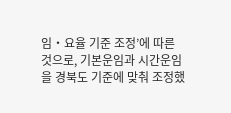임‧요율 기준 조정’에 따른 것으로, 기본운임과 시간운임을 경북도 기준에 맞춰 조정했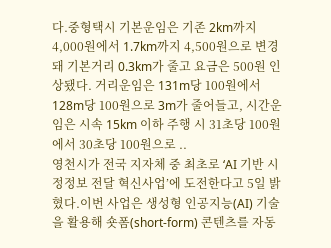다.중형택시 기본운임은 기존 2km까지 4,000원에서 1.7km까지 4,500원으로 변경돼 기본거리 0.3km가 줄고 요금은 500원 인상됐다. 거리운임은 131m당 100원에서 128m당 100원으로 3m가 줄어들고, 시간운임은 시속 15km 이하 주행 시 31초당 100원에서 30초당 100원으로 ..
영천시가 전국 지자체 중 최초로 ‘AI 기반 시정정보 전달 혁신사업’에 도전한다고 5일 밝혔다.이번 사업은 생성형 인공지능(AI) 기술을 활용해 숏폼(short-form) 콘텐츠를 자동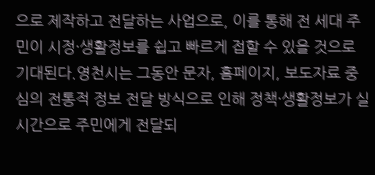으로 제작하고 전달하는 사업으로, 이를 통해 전 세대 주민이 시정·생활정보를 쉽고 빠르게 접할 수 있을 것으로 기대된다.영천시는 그동안 문자, 홈페이지, 보도자료 중심의 전통적 정보 전달 방식으로 인해 정책·생활정보가 실시간으로 주민에게 전달되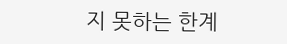지 못하는 한계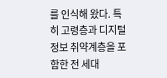를 인식해 왔다. 특히 고령층과 디지털 정보 취약계층을 포함한 전 세대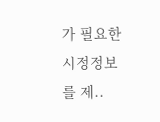가 필요한 시정정보를 제..